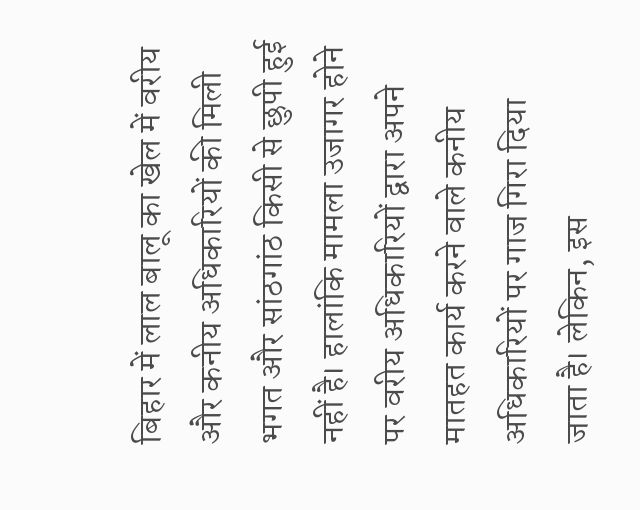बिहार में लाल बालू का खेल में वरीय और कनीय अधिकारियों की मिली भगत और सांठगांठ किसी से छुपी हुई नहीं है। हालांकि मामला उजागर होने पर वरीय अधिकारियों द्वारा अपने मातहत कार्य करने वाले कनीय अधिकारियों पर गाज गिरा दिया जाता है। लेकिन, इस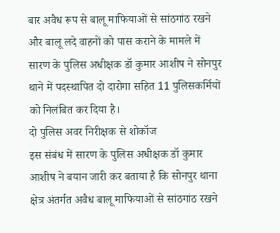बार अवैध रूप से बालू माफियाओं से सांठगांठ रखने और बालू लदे वाहनों को पास कराने के मामले में सारण के पुलिस अधीक्षक डॉ कुमार आशीष ने सोनपुर थाने में पदस्थापित दो दारोगा सहित 11 पुलिसकर्मियों को निलंबित कर दिया है।
दो पुलिस अवर निरीक्षक से शोकॉज
इस संबंध में सारण के पुलिस अधीक्षक डॉ कुमार आशीष ने बयान जारी कर बताया है कि सोनपुर थाना क्षेत्र अंतर्गत अवैध बालू माफियाओं से सांठगांठ रखने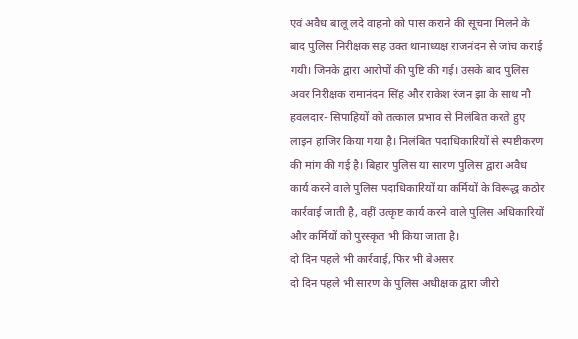एवं अवैध बालू लदे वाहनो को पास कराने की सूचना मिलने के बाद पुलिस निरीक्षक सह उक्त थानाध्यक्ष राजनंदन से जांच कराई गयी। जिनके द्वारा आरोपों की पुष्टि की गई। उसके बाद पुलिस अवर निरीक्षक रामानंदन सिंह और राकेश रंजन झा के साथ नौ हवलदार- सिपाहियों को तत्काल प्रभाव से निलंबित करते हुए लाइन हाजिर किया गया है। निलंबित पदाधिकारियों से स्पष्टीकरण की मांग की गई है। बिहार पुलिस या सारण पुलिस द्वारा अवैध कार्य करने वाले पुलिस पदाधिकारियों या कर्मियों के विरूद्ध कठोर कार्रवाई जाती है, वहीं उत्कृष्ट कार्य करने वाले पुलिस अधिकारियों और कर्मियों को पुरस्कृत भी किया जाता है।
दो दिन पहले भी कार्रवाई, फिर भी बेअसर
दो दिन पहले भी सारण के पुलिस अधीक्षक द्वारा जीरो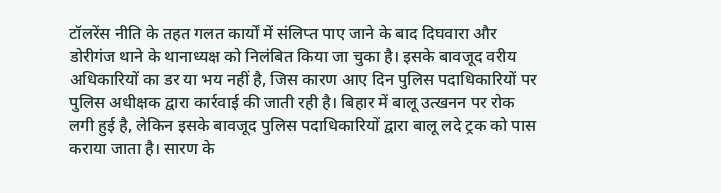टॉलरेंस नीति के तहत गलत कार्यों में संलिप्त पाए जाने के बाद दिघवारा और डोरीगंज थाने के थानाध्यक्ष को निलंबित किया जा चुका है। इसके बावजूद वरीय अधिकारियों का डर या भय नहीं है, जिस कारण आए दिन पुलिस पदाधिकारियों पर पुलिस अधीक्षक द्वारा कार्रवाई की जाती रही है। बिहार में बालू उत्खनन पर रोक लगी हुई है, लेकिन इसके बावजूद पुलिस पदाधिकारियों द्वारा बालू लदे ट्रक को पास कराया जाता है। सारण के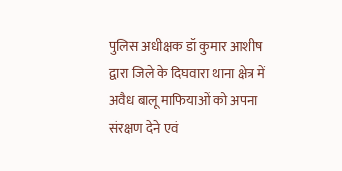पुलिस अधीक्षक डॉ कुमार आशीष द्वारा जिले के दिघवारा थाना क्षेत्र में अवैध बालू माफियाओं को अपना संरक्षण देने एवं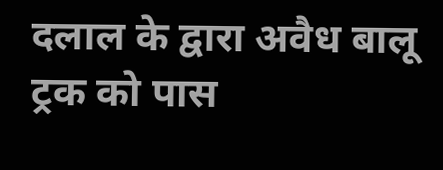दलाल के द्वारा अवैध बालू ट्रक को पास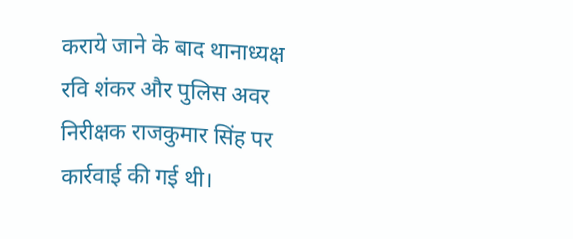कराये जाने के बाद थानाध्यक्ष रवि शंकर और पुलिस अवर निरीक्षक राजकुमार सिंह पर कार्रवाई की गई थी।